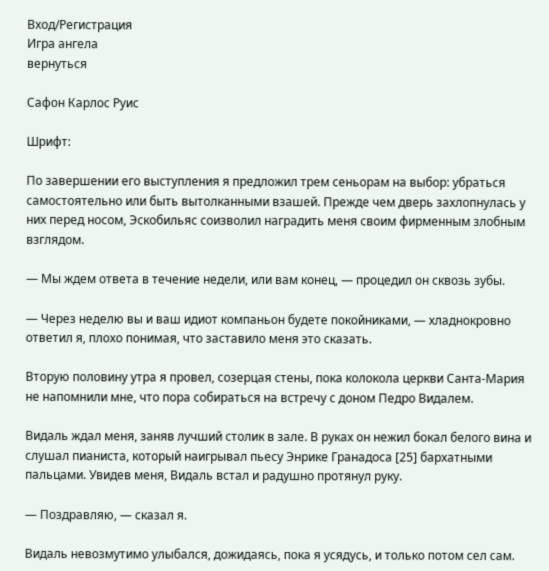Вход/Регистрация
Игра ангела
вернуться

Сафон Карлос Руис

Шрифт:

По завершении его выступления я предложил трем сеньорам на выбор: убраться самостоятельно или быть вытолканными взашей. Прежде чем дверь захлопнулась у них перед носом, Эскобильяс соизволил наградить меня своим фирменным злобным взглядом.

— Мы ждем ответа в течение недели, или вам конец, — процедил он сквозь зубы.

— Через неделю вы и ваш идиот компаньон будете покойниками, — хладнокровно ответил я, плохо понимая, что заставило меня это сказать.

Вторую половину утра я провел, созерцая стены, пока колокола церкви Санта-Мария не напомнили мне, что пора собираться на встречу с доном Педро Видалем.

Видаль ждал меня, заняв лучший столик в зале. В руках он нежил бокал белого вина и слушал пианиста, который наигрывал пьесу Энрике Гранадоса [25] бархатными пальцами. Увидев меня, Видаль встал и радушно протянул руку.

— Поздравляю, — сказал я.

Видаль невозмутимо улыбался, дожидаясь, пока я усядусь, и только потом сел сам.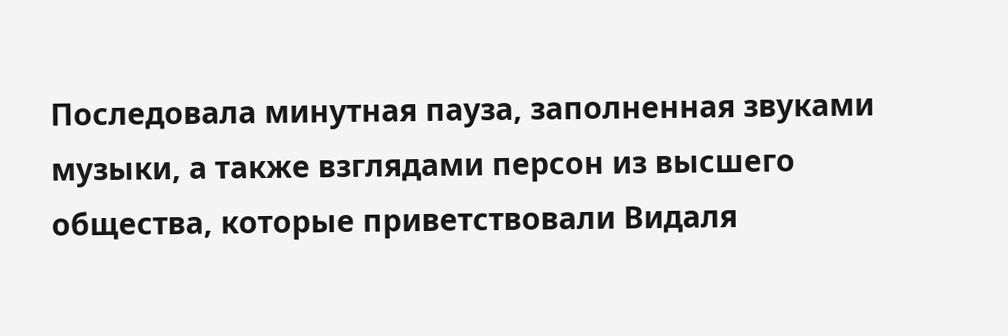Последовала минутная пауза, заполненная звуками музыки, а также взглядами персон из высшего общества, которые приветствовали Видаля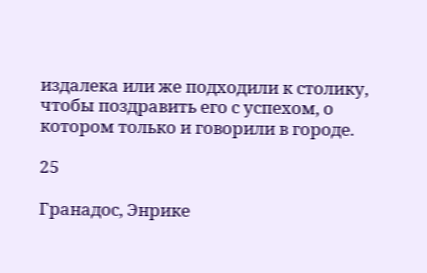издалека или же подходили к столику, чтобы поздравить его с успехом, о котором только и говорили в городе.

25

Гранадос, Энрике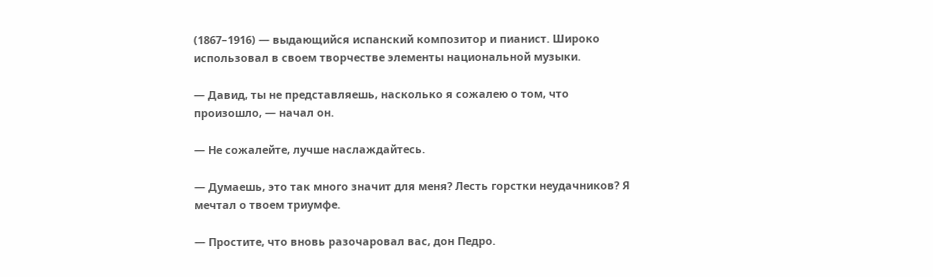(1867–1916) — выдающийся испанский композитор и пианист. Широко использовал в своем творчестве элементы национальной музыки.

— Давид, ты не представляешь, насколько я сожалею о том, что произошло, — начал он.

— Не сожалейте, лучше наслаждайтесь.

— Думаешь, это так много значит для меня? Лесть горстки неудачников? Я мечтал о твоем триумфе.

— Простите, что вновь разочаровал вас, дон Педро.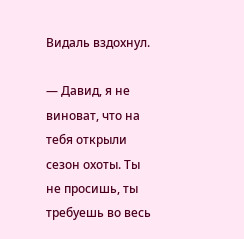Видаль вздохнул.

— Давид, я не виноват, что на тебя открыли сезон охоты. Ты не просишь, ты требуешь во весь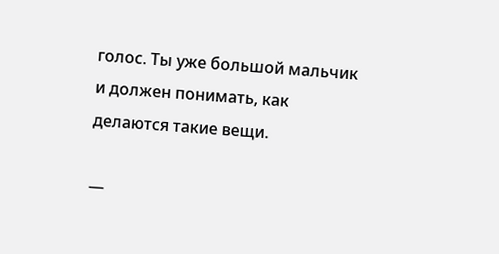голос. Ты уже большой мальчик и должен понимать, как делаются такие вещи.

—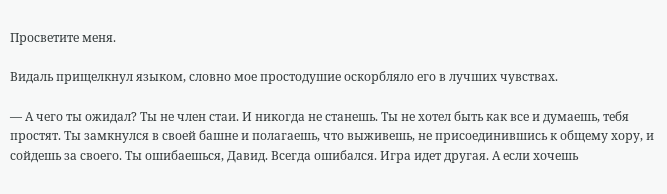Просветите меня.

Видаль прищелкнул языком, словно мое простодушие оскорбляло его в лучших чувствах.

— А чего ты ожидал? Ты не член стаи. И никогда не станешь. Ты не хотел быть как все и думаешь, тебя простят. Ты замкнулся в своей башне и полагаешь, что выживешь, не присоединившись к общему хору, и сойдешь за своего. Ты ошибаешься, Давид. Всегда ошибался. Игра идет другая. А если хочешь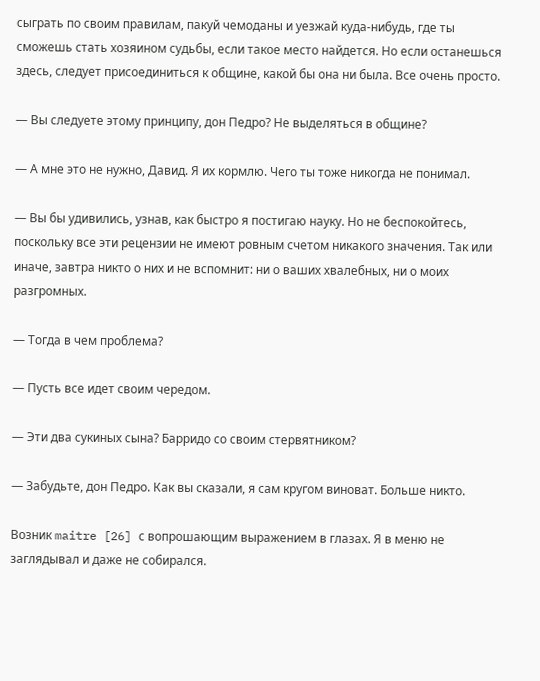сыграть по своим правилам, пакуй чемоданы и уезжай куда-нибудь, где ты сможешь стать хозяином судьбы, если такое место найдется. Но если останешься здесь, следует присоединиться к общине, какой бы она ни была. Все очень просто.

— Вы следуете этому принципу, дон Педро? Не выделяться в общине?

— А мне это не нужно, Давид. Я их кормлю. Чего ты тоже никогда не понимал.

— Вы бы удивились, узнав, как быстро я постигаю науку. Но не беспокойтесь, поскольку все эти рецензии не имеют ровным счетом никакого значения. Так или иначе, завтра никто о них и не вспомнит: ни о ваших хвалебных, ни о моих разгромных.

— Тогда в чем проблема?

— Пусть все идет своим чередом.

— Эти два сукиных сына? Барридо со своим стервятником?

— Забудьте, дон Педро. Как вы сказали, я сам кругом виноват. Больше никто.

Возник maitre [26] с вопрошающим выражением в глазах. Я в меню не заглядывал и даже не собирался.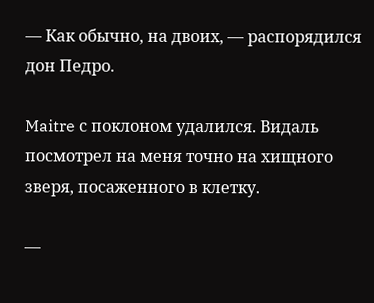— Как обычно, на двоих, — распорядился дон Педро.

Maitre с поклоном удалился. Видаль посмотрел на меня точно на хищного зверя, посаженного в клетку.

—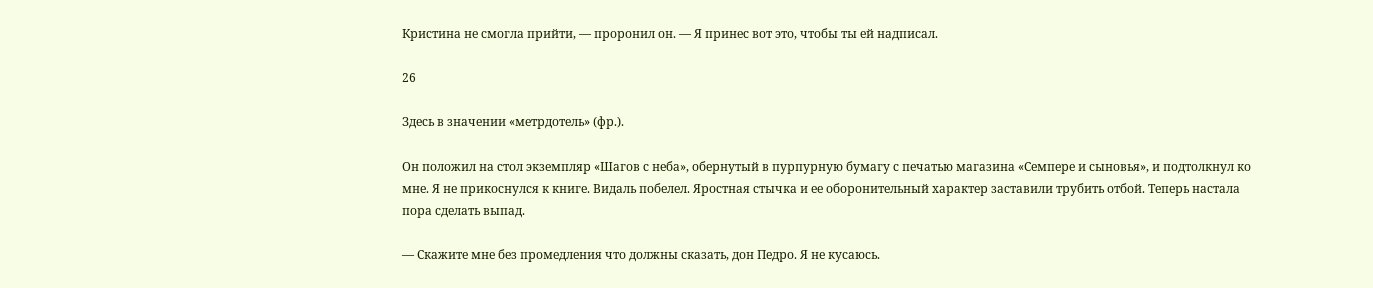Кристина не смогла прийти, — проронил он. — Я принес вот это, чтобы ты ей надписал.

26

Здесь в значении «метрдотель» (фр.).

Он положил на стол экземпляр «Шагов с неба», обернутый в пурпурную бумагу с печатью магазина «Семпере и сыновья», и подтолкнул ко мне. Я не прикоснулся к книге. Видаль побелел. Яростная стычка и ее оборонительный характер заставили трубить отбой. Теперь настала пора сделать выпад.

— Скажите мне без промедления что должны сказать, дон Педро. Я не кусаюсь.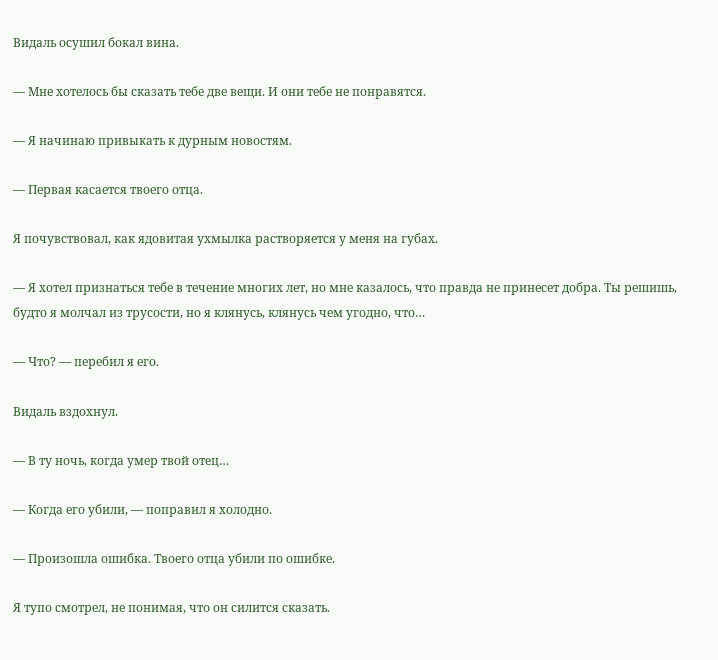Видаль осушил бокал вина.

— Мне хотелось бы сказать тебе две вещи. И они тебе не понравятся.

— Я начинаю привыкать к дурным новостям.

— Первая касается твоего отца.

Я почувствовал, как ядовитая ухмылка растворяется у меня на губах.

— Я хотел признаться тебе в течение многих лет, но мне казалось, что правда не принесет добра. Ты решишь, будто я молчал из трусости, но я клянусь, клянусь чем угодно, что…

— Что? — перебил я его.

Видаль вздохнул.

— В ту ночь, когда умер твой отец…

— Когда его убили, — поправил я холодно.

— Произошла ошибка. Твоего отца убили по ошибке.

Я тупо смотрел, не понимая, что он силится сказать.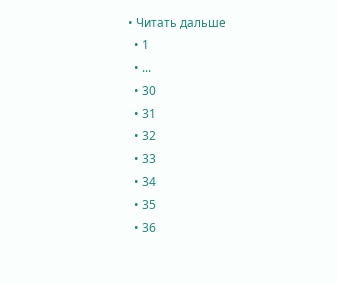• Читать дальше
  • 1
  • ...
  • 30
  • 31
  • 32
  • 33
  • 34
  • 35
  • 36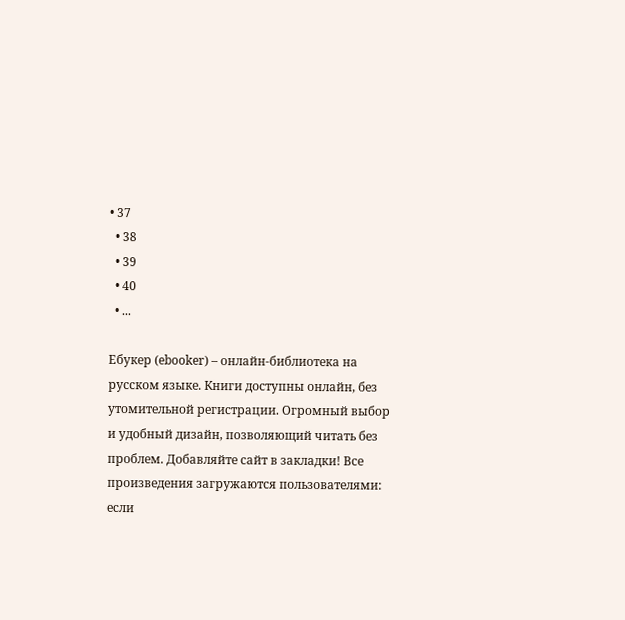• 37
  • 38
  • 39
  • 40
  • ...

Ебукер (ebooker) – онлайн-библиотека на русском языке. Книги доступны онлайн, без утомительной регистрации. Огромный выбор и удобный дизайн, позволяющий читать без проблем. Добавляйте сайт в закладки! Все произведения загружаются пользователями: если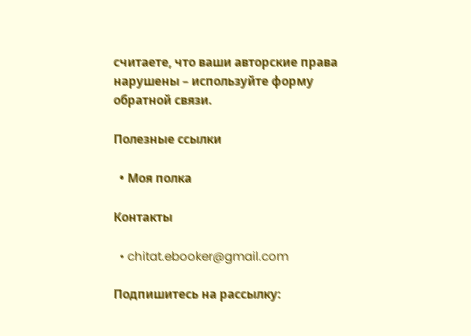считаете, что ваши авторские права нарушены – используйте форму обратной связи.

Полезные ссылки

  • Моя полка

Контакты

  • chitat.ebooker@gmail.com

Подпишитесь на рассылку: